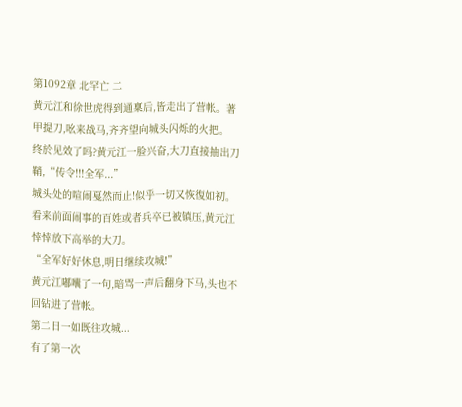第1092章 北罕亡 二
黄元江和徐世虎得到通稟后,皆走出了营帐。著甲提刀,吆来战马,齐齐望向城头闪烁的火把。
终於见效了吗?黄元江一脸兴奋,大刀直接抽出刀鞘,“传令!!!全军...”
城头处的喧闹戛然而止!似乎一切又恢復如初。
看来前面闹事的百姓或者兵卒已被镇压,黄元江悻悻放下高举的大刀。
“全军好好休息,明日继续攻城!”
黄元江嘟囔了一句,暗骂一声后翻身下马,头也不回钻进了营帐。
第二日一如既往攻城...
有了第一次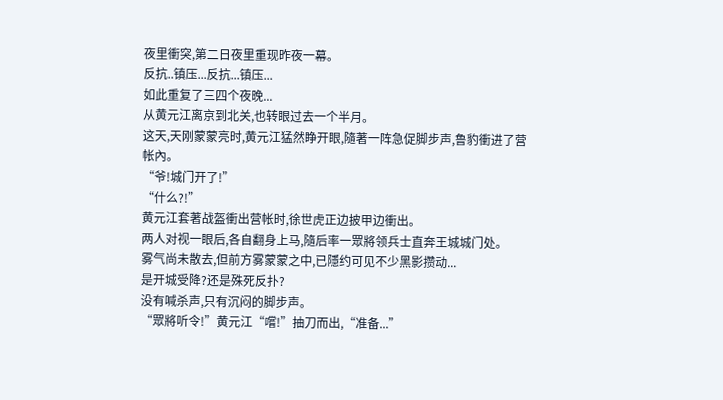夜里衝突,第二日夜里重现昨夜一幕。
反抗..镇压...反抗...镇压...
如此重复了三四个夜晚...
从黄元江离京到北关,也转眼过去一个半月。
这天,天刚蒙蒙亮时,黄元江猛然睁开眼,隨著一阵急促脚步声,鲁豹衝进了营帐內。
“爷!城门开了!”
“什么?!”
黄元江套著战盔衝出营帐时,徐世虎正边披甲边衝出。
两人对视一眼后,各自翻身上马,隨后率一眾將领兵士直奔王城城门处。
雾气尚未散去,但前方雾蒙蒙之中,已隱约可见不少黑影攒动...
是开城受降?还是殊死反扑?
没有喊杀声,只有沉闷的脚步声。
“眾將听令!”黄元江“嚐!”抽刀而出,“准备...”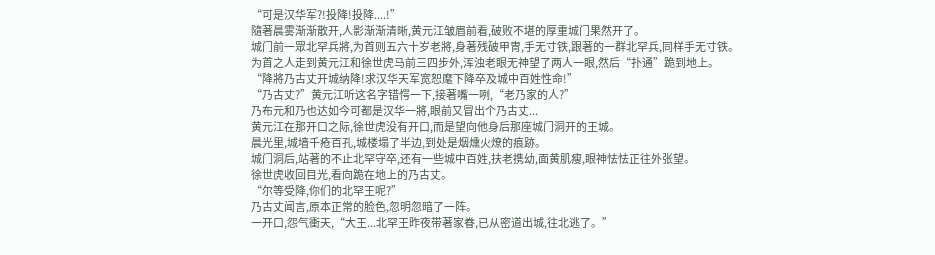“可是汉华军?!投降!投降....!”
隨著晨雾渐渐散开,人影渐渐清晰,黄元江皱眉前看,破败不堪的厚重城门果然开了。
城门前一眾北罕兵將,为首则五六十岁老將,身著残破甲冑,手无寸铁,跟著的一群北罕兵,同样手无寸铁。
为首之人走到黄元江和徐世虎马前三四步外,浑浊老眼无神望了两人一眼,然后“扑通”跪到地上。
“降將乃古丈开城纳降!求汉华天军宽恕麾下降卒及城中百姓性命!”
“乃古丈?”黄元江听这名字错愕一下,接著嘴一咧,“老乃家的人?”
乃布元和乃也达如今可都是汉华一將,眼前又冒出个乃古丈...
黄元江在那开口之际,徐世虎没有开口,而是望向他身后那座城门洞开的王城。
晨光里,城墙千疮百孔,城楼塌了半边,到处是烟燻火燎的痕跡。
城门洞后,站著的不止北罕守卒,还有一些城中百姓,扶老携幼,面黄肌瘦,眼神怯怯正往外张望。
徐世虎收回目光,看向跪在地上的乃古丈。
“尔等受降,你们的北罕王呢?”
乃古丈闻言,原本正常的脸色,忽明忽暗了一阵。
一开口,怨气衝天,“大王...北罕王昨夜带著家眷,已从密道出城,往北逃了。”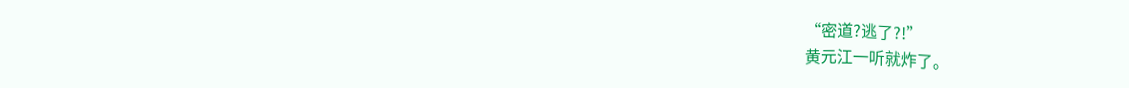“密道?逃了?!”
黄元江一听就炸了。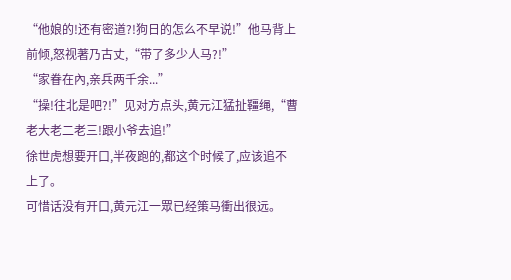“他娘的!还有密道?!狗日的怎么不早说!”他马背上前倾,怒视著乃古丈,“带了多少人马?!”
“家眷在內,亲兵两千余...”
“操!往北是吧?!”见对方点头,黄元江猛扯韁绳,“曹老大老二老三!跟小爷去追!”
徐世虎想要开口,半夜跑的,都这个时候了,应该追不上了。
可惜话没有开口,黄元江一眾已经策马衝出很远。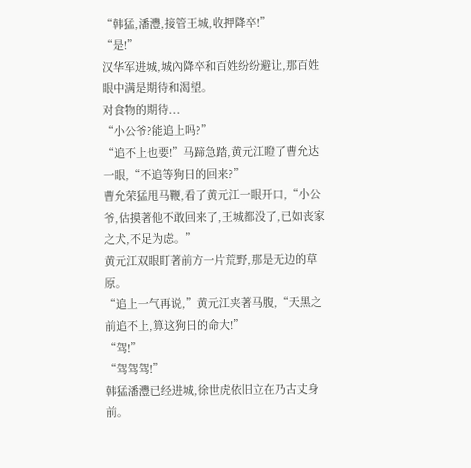“韩猛,潘灃,接管王城,收押降卒!”
“是!”
汉华军进城,城內降卒和百姓纷纷避让,那百姓眼中满是期待和渴望。
对食物的期待...
“小公爷?能追上吗?”
“追不上也要!”马蹄急踏,黄元江瞪了曹允达一眼,“不追等狗日的回来?”
曹允荣猛甩马鞭,看了黄元江一眼开口,“小公爷,估摸著他不敢回来了,王城都没了,已如丧家之犬,不足为虑。”
黄元江双眼盯著前方一片荒野,那是无边的草原。
“追上一气再说,”黄元江夹著马腹,“天黑之前追不上,算这狗日的命大!”
“驾!”
“驾驾驾!”
韩猛潘灃已经进城,徐世虎依旧立在乃古丈身前。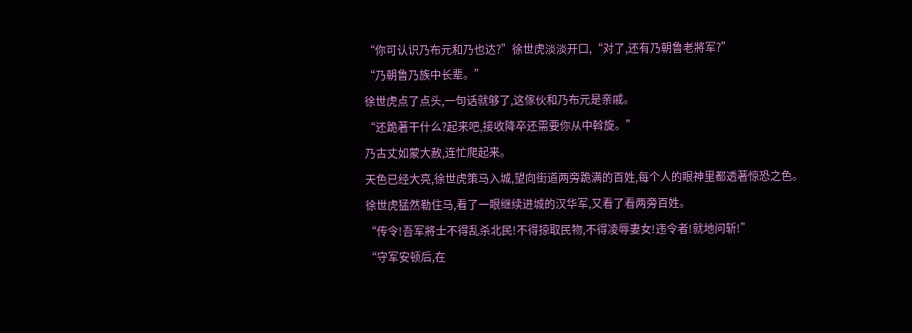“你可认识乃布元和乃也达?”徐世虎淡淡开口,“对了,还有乃朝鲁老將军?”
“乃朝鲁乃族中长辈。”
徐世虎点了点头,一句话就够了,这傢伙和乃布元是亲戚。
“还跪著干什么?起来吧,接收降卒还需要你从中斡旋。”
乃古丈如蒙大赦,连忙爬起来。
天色已经大亮,徐世虎策马入城,望向街道两旁跪满的百姓,每个人的眼神里都透著惊恐之色。
徐世虎猛然勒住马,看了一眼继续进城的汉华军,又看了看两旁百姓。
“传令!吾军將士不得乱杀北民!不得掠取民物,不得凌辱妻女!违令者!就地问斩!”
“守军安顿后,在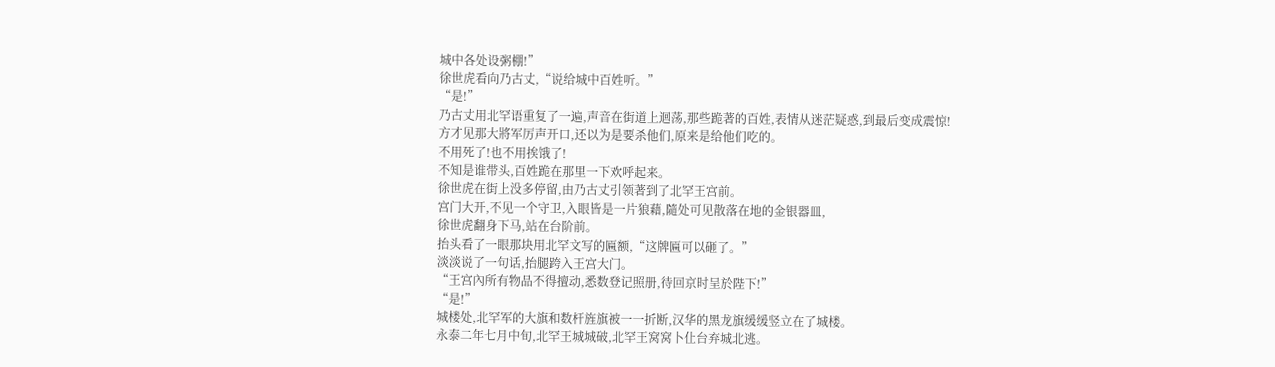城中各处设粥棚!”
徐世虎看向乃古丈,“说给城中百姓听。”
“是!”
乃古丈用北罕语重复了一遍,声音在街道上迴荡,那些跪著的百姓,表情从迷茫疑惑,到最后变成震惊!
方才见那大將军厉声开口,还以为是要杀他们,原来是给他们吃的。
不用死了!也不用挨饿了!
不知是谁带头,百姓跪在那里一下欢呼起来。
徐世虎在街上没多停留,由乃古丈引领著到了北罕王宫前。
宫门大开,不见一个守卫,入眼皆是一片狼藉,隨处可见散落在地的金银器皿,
徐世虎翻身下马,站在台阶前。
抬头看了一眼那块用北罕文写的匾额,“这牌匾可以砸了。”
淡淡说了一句话,抬腿跨入王宫大门。
“王宫內所有物品不得擅动,悉数登记照册,待回京时呈於陛下!”
“是!”
城楼处,北罕军的大旗和数杆旌旗被一一折断,汉华的黑龙旗缓缓竖立在了城楼。
永泰二年七月中旬,北罕王城城破,北罕王窝窝卜仩台弃城北逃。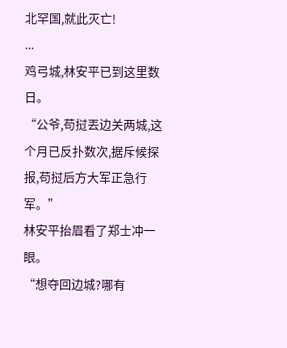北罕国,就此灭亡!
...
鸡弓城,林安平已到这里数日。
“公爷,苟挝丟边关两城,这个月已反扑数次,据斥候探报,苟挝后方大军正急行军。”
林安平抬眉看了郑士冲一眼。
“想夺回边城?哪有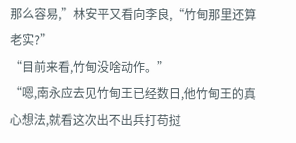那么容易,”林安平又看向李良,“竹甸那里还算老实?”
“目前来看,竹甸没啥动作。”
“嗯,南永应去见竹甸王已经数日,他竹甸王的真心想法,就看这次出不出兵打苟挝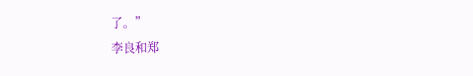了。”
李良和郑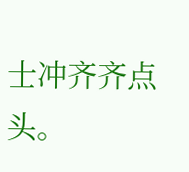士冲齐齐点头。